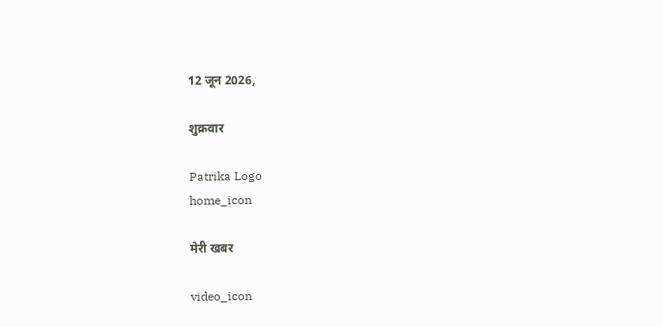12 जून 2026,

शुक्रवार

Patrika Logo
home_icon

मेरी खबर

video_icon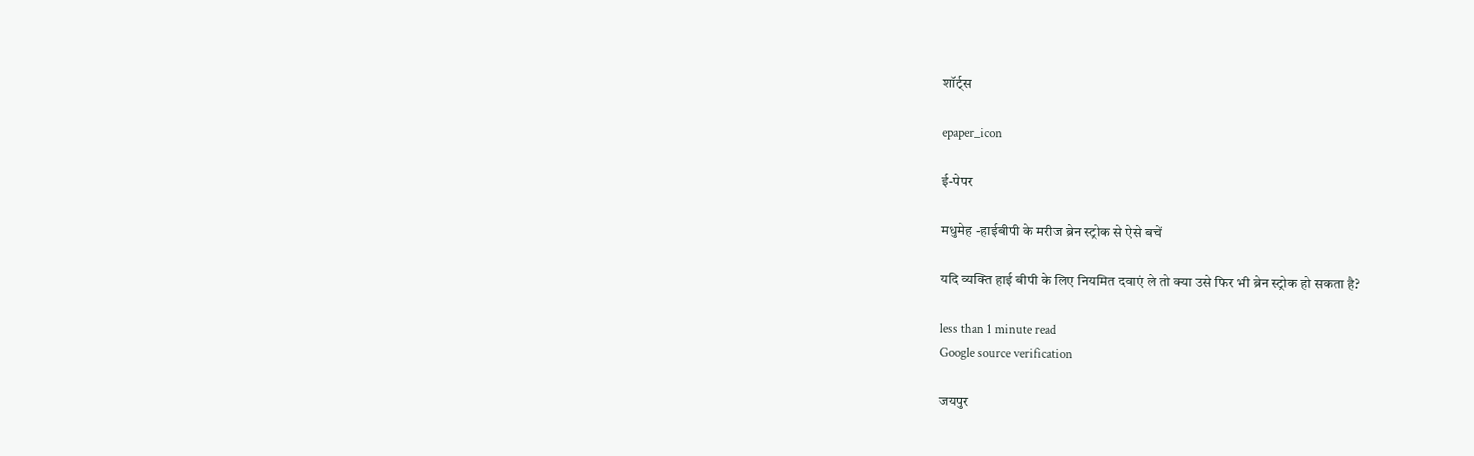शॉर्ट्स

epaper_icon

ई-पेपर

मधुमेह -हाईबीपी के मरीज ब्रेन स्ट्रोक से ऐसे बचें

यदि व्यक्ति हाई बीपी के लिए नियमित दवाएं ले तो क्या उसे फिर भी ब्रेन स्ट्रोक हो सकता है?

less than 1 minute read
Google source verification

जयपुर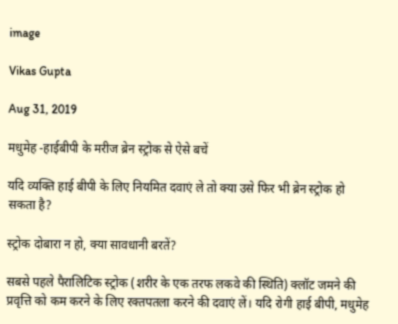image

Vikas Gupta

Aug 31, 2019

मधुमेह -हाईबीपी के मरीज ब्रेन स्ट्रोक से ऐसे बचें

यदि व्यक्ति हाई बीपी के लिए नियमित दवाएं ले तो क्या उसे फिर भी ब्रेन स्ट्रोक हो सकता है?

स्ट्रोक दोबारा न हो, क्या सावधानी बरतें?

सबसे पहले पैरालिटिक स्ट्रोक (शरीर के एक तरफ लकवे की स्थिति) क्लॉट जमने की प्रवृत्ति को कम करने के लिए रक्तपतला करने की दवाएं लें। यदि रोगी हाई बीपी, मधुमेह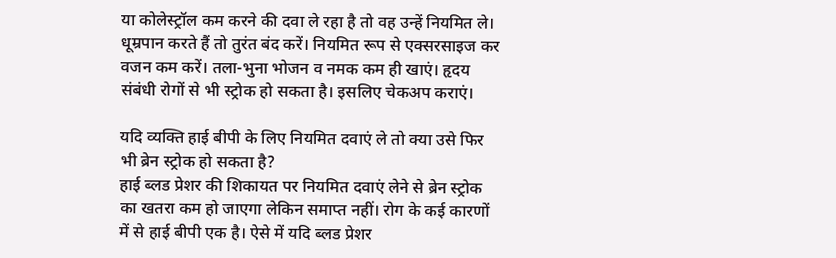या कोलेस्ट्रॉल कम करने की दवा ले रहा है तो वह उन्हें नियमित ले। धूम्रपान करते हैं तो तुरंत बंद करें। नियमित रूप से एक्सरसाइज कर वजन कम करें। तला-भुना भोजन व नमक कम ही खाएं। हृदय संबंधी रोगों से भी स्ट्रोक हो सकता है। इसलिए चेकअप कराएं।

यदि व्यक्ति हाई बीपी के लिए नियमित दवाएं ले तो क्या उसे फिर भी ब्रेन स्ट्रोक हो सकता है?
हाई ब्लड प्रेशर की शिकायत पर नियमित दवाएं लेने से ब्रेन स्ट्रोक का खतरा कम हो जाएगा लेकिन समाप्त नहीं। रोग के कई कारणों में से हाई बीपी एक है। ऐसे में यदि ब्लड प्रेशर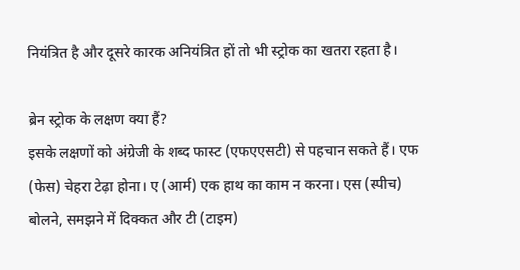नियंत्रित है और दूसरे कारक अनियंत्रित हों तो भी स्ट्रोक का खतरा रहता है।

ब्रेन स्ट्रोक के लक्षण क्या हैं?
इसके लक्षणों को अंग्रेजी के शब्द फास्ट (एफएएसटी) से पहचान सकते हैं। एफ (फेस) चेहरा टेढ़ा होना। ए (आर्म) एक हाथ का काम न करना। एस (स्पीच) बोलने, समझने में दिक्कत और टी (टाइम)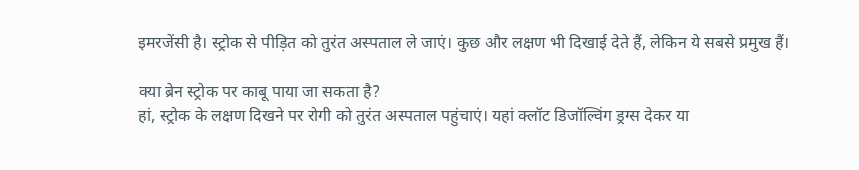इमरजेंसी है। स्ट्रोक से पीड़ित को तुरंत अस्पताल ले जाएं। कुछ और लक्षण भी दिखाई देते हैं, लेकिन ये सबसे प्रमुख हैं।

क्या ब्रेन स्ट्रोक पर काबू पाया जा सकता है?
हां, स्ट्रोक के लक्षण दिखने पर रोगी को तुरंत अस्पताल पहुंचाएं। यहां क्लॉट डिजॉल्विंग ड्रग्स देकर या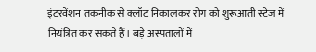इंटरवेंशन तकनीक से क्लॉट निकालकर रोग को शुरूआती स्टेज में नियंत्रित कर सकते हैं। बड़े अस्पतालों में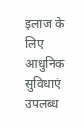इलाज के लिए आधुनिक सुविधाएं उपलब्ध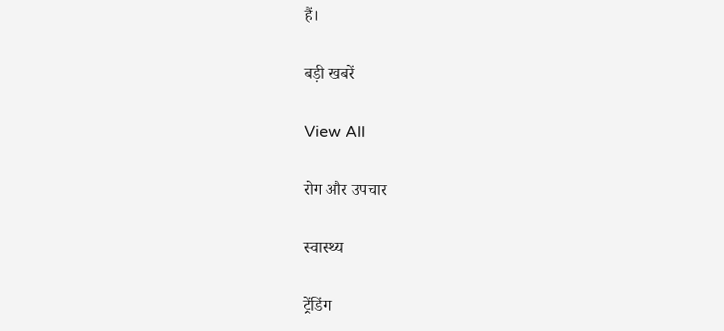हैं।

बड़ी खबरें

View All

रोग और उपचार

स्वास्थ्य

ट्रेंडिंग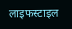लाइफस्टाइल